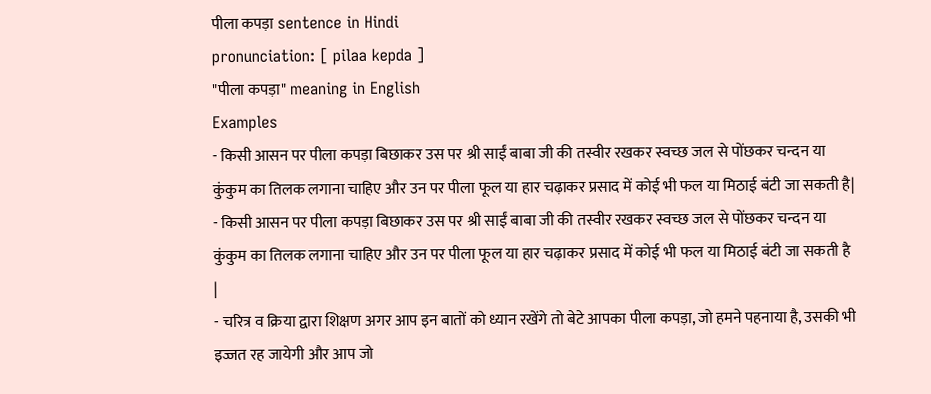पीला कपड़ा sentence in Hindi
pronunciation: [ pilaa kepda ]
"पीला कपड़ा" meaning in English
Examples
- किसी आसन पर पीला कपड़ा बिछाकर उस पर श्री साईं बाबा जी की तस्वीर रखकर स्वच्छ जल से पोंछकर चन्दन या कुंकुम का तिलक लगाना चाहिए और उन पर पीला फूल या हार चढ़ाकर प्रसाद में कोई भी फल या मिठाई बंटी जा सकती है|
- किसी आसन पर पीला कपड़ा बिछाकर उस पर श्री साईं बाबा जी की तस्वीर रखकर स्वच्छ जल से पोंछकर चन्दन या कुंकुम का तिलक लगाना चाहिए और उन पर पीला फूल या हार चढ़ाकर प्रसाद में कोई भी फल या मिठाई बंटी जा सकती है |
- चरित्र व क्रिया द्वारा शिक्षण अगर आप इन बातों को ध्यान रखेंगे तो बेटे आपका पीला कपड़ा, जो हमने पहनाया है, उसकी भी इज्जत रह जायेगी और आप जो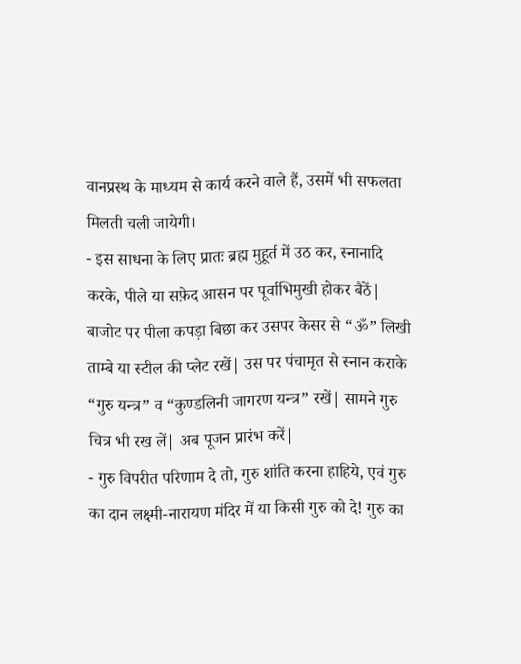वानप्रस्थ के माध्यम से कार्य करने वाले हैं, उसमें भी सफलता मिलती चली जायेगी।
- इस साधना के लिए प्रातः ब्रह्म मुहूर्त में उठ कर, स्नानादि करके, पीले या सफ़ेद आसन पर पूर्वाभिमुखी होकर बैठें| बाजोट पर पीला कपड़ा बिछा कर उसपर केसर से “ॐ” लिखी ताम्बे या स्टील की प्लेट रखें| उस पर पंचामृत से स्नान कराके “गुरु यन्त्र” व “कुण्डलिनी जागरण यन्त्र” रखें| सामने गुरु चित्र भी रख लें| अब पूजन प्रारंभ करें|
- गुरु विपरीत परिणाम दे तो, गुरु शांति करना हाहिये, एवं गुरु का दान लक्ष्मी-नारायण मंदिर में या किसी गुरु को दे! गुरु का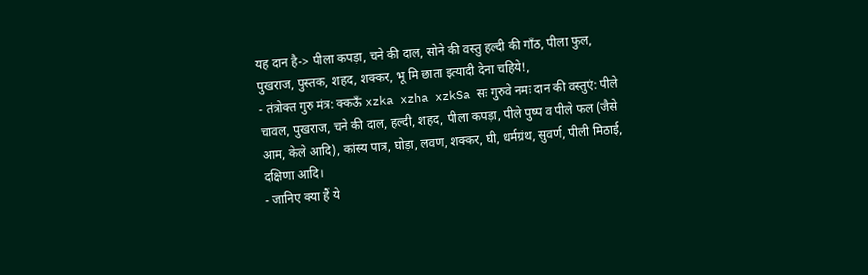यह दान है-> पीला कपड़ा, चने की दाल, सोने की वस्तु हल्दी की गाँठ, पीला फुल, पुखराज, पुस्तक, शहद, शक्कर, भू मि छाता इत्यादी देना चहिये!,
- तंत्रोक्त गुरु मंत्र: क्कऊँ xzka xzha xzkSa सः गुरुवे नमः दान की वस्तुएं: पीले चावल, पुखराज, चने की दाल, हल्दी, शहद, पीला कपड़ा, पीले पुष्प व पीले फल (जैसे आम, केले आदि), कांस्य पात्र, घोड़ा, लवण, शक्कर, घी, धर्मग्रंथ, सुवर्ण, पीली मिठाई, दक्षिणा आदि।
- जानिए क्या हैं ये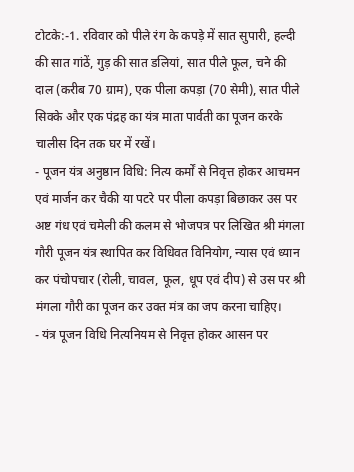टोटके:-1. रविवार को पीले रंग के कपड़े में सात सुपारी, हल्दी की सात गांठें, गुड़ की सात डलियां, सात पीले फूल, चने की दाल (करीब 70 ग्राम), एक पीला कपड़ा (70 सेमी), सात पीले सिक्के और एक पंद्रह का यंत्र माता पार्वती का पूजन करके चालीस दिन तक घर में रखें।
- पूजन यंत्र अनुष्ठान विधि: नित्य कर्मों से निवृत्त होकर आचमन एवं मार्जन कर चैकी या पटरे पर पीला कपड़ा बिछाकर उस पर अष्ट गंध एवं चमेली की कलम से भोजपत्र पर लिखित श्री मंगला गौरी पूजन यंत्र स्थापित कर विधिवत विनियोग, न्यास एवं ध्यान कर पंचोपचार (रोली, चावल, फूल, धूप एवं दीप) से उस पर श्री मंगला गौरी का पूजन कर उक्त मंत्र का जप करना चाहिए।
- यंत्र पूजन विधि नित्यनियम से निवृत्त होकर आसन पर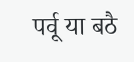पर्वू या बठै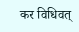कर विधिवत्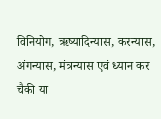विनियोग, ऋष्यादिन्यास, करन्यास, अंगन्यास, मंत्रन्यास एवं ध्यान कर चैकी या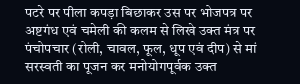पटरे पर पीला कपड़ा बिछाकर उस पर भोजपत्र पर अष्टगंध एवं चमेली की कलम से लिखे उक्त मंत्र पर पंचोपचार (रोली, चावल, फूल, धूप एवं दीप) से मां सरस्वती का पूजन कर मनोयोगपूर्वक उक्त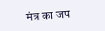मंत्र का जप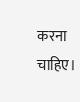करना चाहिए।